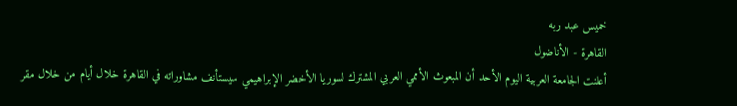خميس عبد ربه
القاهرة - الأناضول
أعلنت الجامعة العربية اليوم الأحد أن المبعوث الأممي العربي المشترك لسوريا الأخضر الإبراهيمي سيستأنف مشاوراته في القاهرة خلال أيام من خلال مقر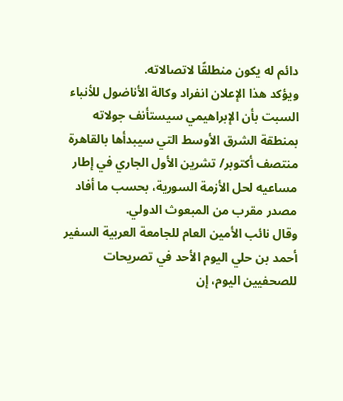دائم له يكون منطلقًا لاتصالاته.
ويؤكد هذا الإعلان انفراد وكالة الأناضول للأنباء السبت بأن الإبراهيمي سيستأنف جولاته بمنطقة الشرق الأوسط التي سيبدأها بالقاهرة منتصف أكتوبر/ تشرين الأول الجاري في إطار مساعيه لحل الأزمة السورية، بحسب ما أفاد مصدر مقرب من المبعوث الدولي.
وقال نائب الأمين العام للجامعة العربية السفير أحمد بن حلي اليوم الأحد في تصريحات للصحفيين اليوم، إن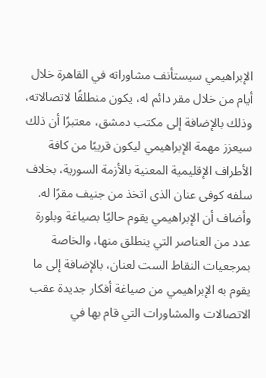الإبراهيمي سيستأنف مشاوراته في القاهرة خلال أيام من خلال مقر دائم له، يكون منطلقًا لاتصالاته، وذلك بالإضافة إلى مكتب دمشق، معتبرًا أن ذلك سيعزز مهمة الإبراهيمي ليكون قريبًا من كافة الأطراف الإقليمية المعنية بالأزمة السورية، بخلاف سلفه كوفى عنان الذى اتخذ من جنيف مقرًا له.
وأضاف أن الإبراهيمي يقوم حاليًا بصياغة وبلورة عدد من العناصر التي ينطلق منها، والخاصة بمرجعيات النقاط الست لعنان، بالإضافة إلى ما يقوم به الإبراهيمي من صياغة أفكار جديدة عقب الاتصالات والمشاورات التي قام بها في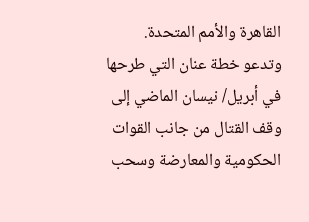القاهرة والأمم المتحدة.
وتدعو خطة عنان التي طرحها في أبريل/ نيسان الماضي إلى وقف القتال من جانب القوات الحكومية والمعارضة وسحب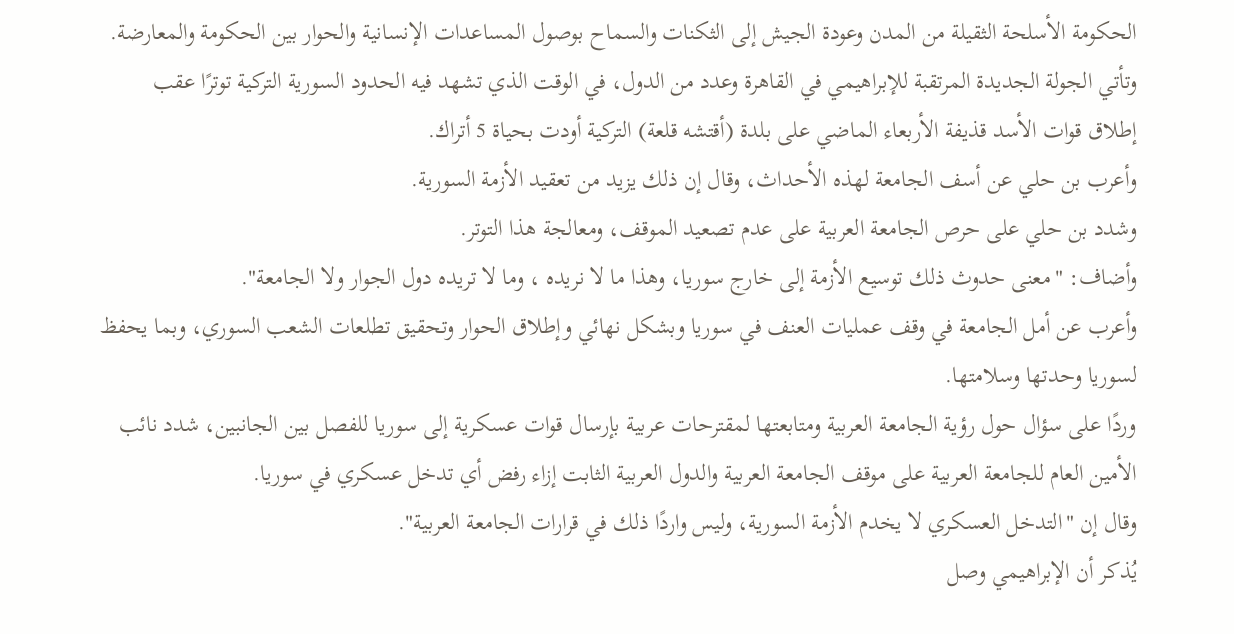الحكومة الأسلحة الثقيلة من المدن وعودة الجيش إلى الثكنات والسماح بوصول المساعدات الإنسانية والحوار بين الحكومة والمعارضة.
وتأتي الجولة الجديدة المرتقبة للإبراهيمي في القاهرة وعدد من الدول، في الوقت الذي تشهد فيه الحدود السورية التركية توترًا عقب إطلاق قوات الأسد قذيفة الأربعاء الماضي على بلدة (أقتشه قلعة) التركية أودت بحياة 5 أتراك.
وأعرب بن حلي عن أسف الجامعة لهذه الأحداث، وقال إن ذلك يزيد من تعقيد الأزمة السورية.
وشدد بن حلي على حرص الجامعة العربية على عدم تصعيد الموقف، ومعالجة هذا التوتر.
وأضاف: "معنى حدوث ذلك توسيع الأزمة إلى خارج سوريا، وهذا ما لا نريده ، وما لا تريده دول الجوار ولا الجامعة".
وأعرب عن أمل الجامعة في وقف عمليات العنف في سوريا وبشكل نهائي وإطلاق الحوار وتحقيق تطلعات الشعب السوري، وبما يحفظ لسوريا وحدتها وسلامتها.
وردًا على سؤال حول رؤية الجامعة العربية ومتابعتها لمقترحات عربية بإرسال قوات عسكرية إلى سوريا للفصل بين الجانبين، شدد نائب الأمين العام للجامعة العربية على موقف الجامعة العربية والدول العربية الثابت إزاء رفض أي تدخل عسكري في سوريا.
وقال إن "التدخل العسكري لا يخدم الأزمة السورية، وليس واردًا ذلك في قرارات الجامعة العربية".
يُذكر أن الإبراهيمي وصل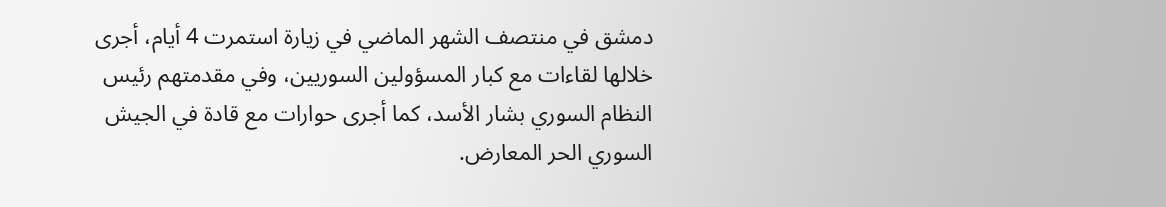دمشق في منتصف الشهر الماضي في زيارة استمرت 4 أيام، أجرى خلالها لقاءات مع كبار المسؤولين السوريين، وفي مقدمتهم رئيس النظام السوري بشار الأسد، كما أجرى حوارات مع قادة في الجيش السوري الحر المعارض.